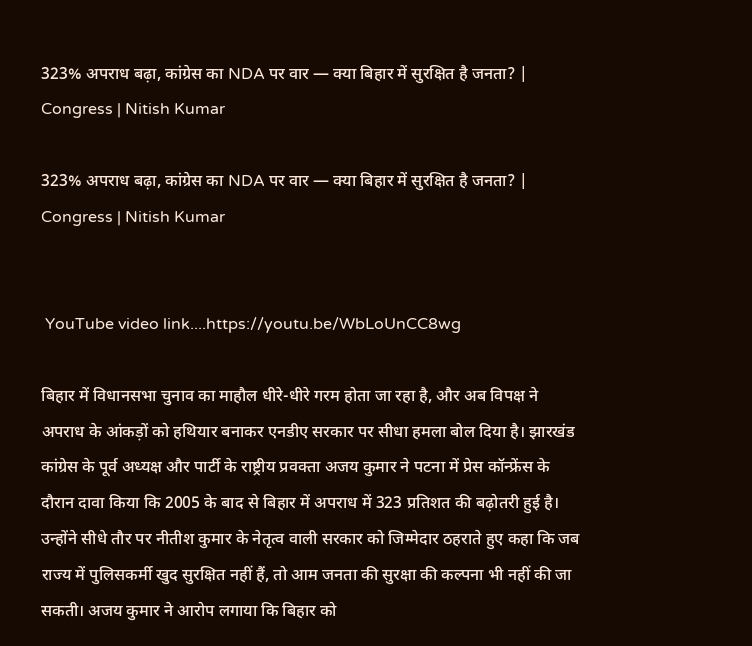323% अपराध बढ़ा, कांग्रेस का NDA पर वार — क्या बिहार में सुरक्षित है जनता? | Congress | Nitish Kumar

323% अपराध बढ़ा, कांग्रेस का NDA पर वार — क्या बिहार में सुरक्षित है जनता? | Congress | Nitish Kumar


 YouTube video link....https://youtu.be/WbLoUnCC8wg

बिहार में विधानसभा चुनाव का माहौल धीरे-धीरे गरम होता जा रहा है, और अब विपक्ष ने अपराध के आंकड़ों को हथियार बनाकर एनडीए सरकार पर सीधा हमला बोल दिया है। झारखंड कांग्रेस के पूर्व अध्यक्ष और पार्टी के राष्ट्रीय प्रवक्ता अजय कुमार ने पटना में प्रेस कॉन्फ्रेंस के दौरान दावा किया कि 2005 के बाद से बिहार में अपराध में 323 प्रतिशत की बढ़ोतरी हुई है। उन्होंने सीधे तौर पर नीतीश कुमार के नेतृत्व वाली सरकार को जिम्मेदार ठहराते हुए कहा कि जब राज्य में पुलिसकर्मी खुद सुरक्षित नहीं हैं, तो आम जनता की सुरक्षा की कल्पना भी नहीं की जा सकती। अजय कुमार ने आरोप लगाया कि बिहार को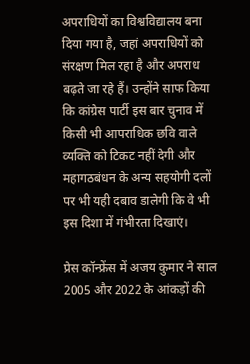अपराधियों का विश्वविद्यालय बना दिया गया है, जहां अपराधियों को संरक्षण मिल रहा है और अपराध बढ़ते जा रहे हैं। उन्होंने साफ किया कि कांग्रेस पार्टी इस बार चुनाव में किसी भी आपराधिक छवि वाले व्यक्ति को टिकट नहीं देगी और महागठबंधन के अन्य सहयोगी दलों पर भी यही दबाव डालेगी कि वे भी इस दिशा में गंभीरता दिखाएं।

प्रेस कॉन्फ्रेंस में अजय कुमार ने साल 2005 और 2022 के आंकड़ों की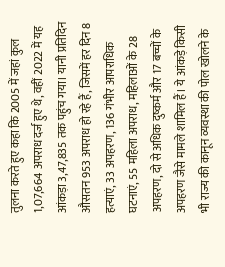तुलना करते हुए कहा कि 2005 में जहां कुल 1,07,664 अपराध दर्ज हुए थे, वहीं 2022 में यह आंकड़ा 3,47,835 तक पहुंच गया। यानी प्रतिदिन औसतन 953 अपराध हो रहे हैं, जिसमें हर दिन 8 हत्याएं, 33 अपहरण, 136 गंभीर आपराधिक घटनाएं, 55 महिला अपराध, महिलाओं के 28 अपहरण, दो से अधिक दुष्कर्म और 17 बच्चों के अपहरण जैसे मामले शामिल हैं। ये आंकड़े किसी भी राज्य की कानून व्यवस्था की पोल खोलने के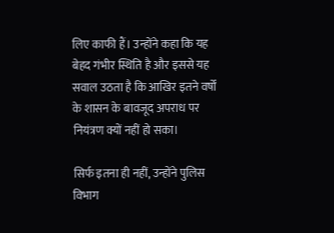लिए काफी हैं। उन्होंने कहा कि यह बेहद गंभीर स्थिति है और इससे यह सवाल उठता है कि आखिर इतने वर्षों के शासन के बावजूद अपराध पर नियंत्रण क्यों नहीं हो सका।

सिर्फ इतना ही नहीं, उन्होंने पुलिस विभाग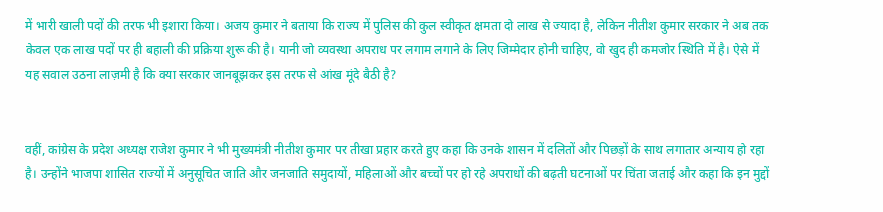में भारी खाली पदों की तरफ भी इशारा किया। अजय कुमार ने बताया कि राज्य में पुलिस की कुल स्वीकृत क्षमता दो लाख से ज्यादा है, लेकिन नीतीश कुमार सरकार ने अब तक केवल एक लाख पदों पर ही बहाली की प्रक्रिया शुरू की है। यानी जो व्यवस्था अपराध पर लगाम लगाने के लिए जिम्मेदार होनी चाहिए, वो खुद ही कमजोर स्थिति में है। ऐसे में यह सवाल उठना लाज़मी है कि क्या सरकार जानबूझकर इस तरफ से आंख मूंदे बैठी है?


वहीं, कांग्रेस के प्रदेश अध्यक्ष राजेश कुमार ने भी मुख्यमंत्री नीतीश कुमार पर तीखा प्रहार करते हुए कहा कि उनके शासन में दलितों और पिछड़ों के साथ लगातार अन्याय हो रहा है। उन्होंने भाजपा शासित राज्यों में अनुसूचित जाति और जनजाति समुदायों, महिलाओं और बच्चों पर हो रहे अपराधों की बढ़ती घटनाओं पर चिंता जताई और कहा कि इन मुद्दों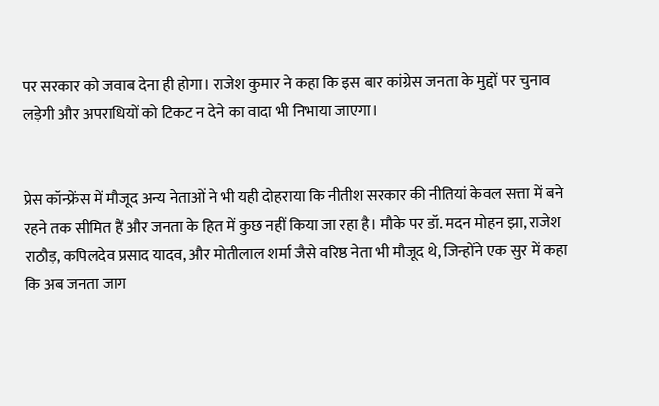पर सरकार को जवाब देना ही होगा। राजेश कुमार ने कहा कि इस बार कांग्रेस जनता के मुद्दों पर चुनाव लड़ेगी और अपराधियों को टिकट न देने का वादा भी निभाया जाएगा।


प्रेस कॉन्फ्रेंस में मौजूद अन्य नेताओं ने भी यही दोहराया कि नीतीश सरकार की नीतियां केवल सत्ता में बने रहने तक सीमित हैं और जनता के हित में कुछ नहीं किया जा रहा है। मौके पर डॉ. मदन मोहन झा, राजेश राठौड़, कपिलदेव प्रसाद यादव, और मोतीलाल शर्मा जैसे वरिष्ठ नेता भी मौजूद थे, जिन्होंने एक सुर में कहा कि अब जनता जाग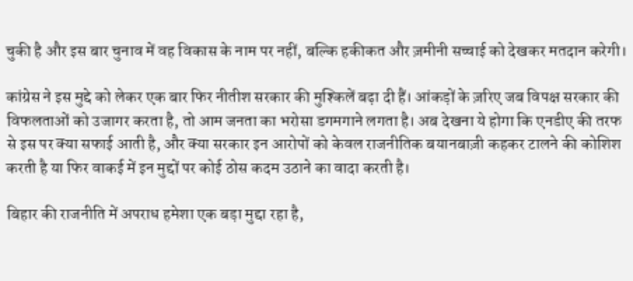चुकी है और इस बार चुनाव में वह विकास के नाम पर नहीं, बल्कि हकीकत और ज़मीनी सच्चाई को देखकर मतदान करेगी।

कांग्रेस ने इस मुद्दे को लेकर एक बार फिर नीतीश सरकार की मुश्किलें बढ़ा दी हैं। आंकड़ों के ज़रिए जब विपक्ष सरकार की विफलताओं को उजागर करता है, तो आम जनता का भरोसा डगमगाने लगता है। अब देखना ये होगा कि एनडीए की तरफ से इस पर क्या सफाई आती है, और क्या सरकार इन आरोपों को केवल राजनीतिक बयानबाज़ी कहकर टालने की कोशिश करती है या फिर वाकई में इन मुद्दों पर कोई ठोस कदम उठाने का वादा करती है।

बिहार की राजनीति में अपराध हमेशा एक बड़ा मुद्दा रहा है,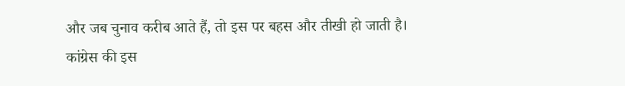और जब चुनाव करीब आते हैं, तो इस पर बहस और तीखी हो जाती है। कांग्रेस की इस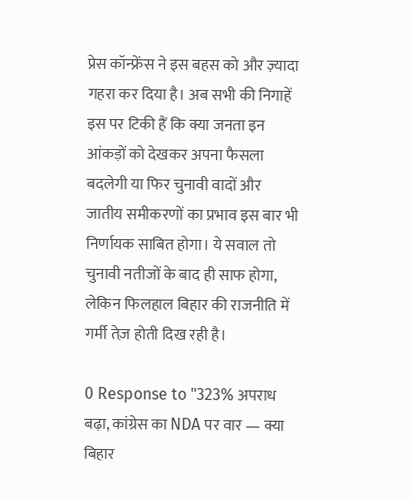प्रेस कॉन्फ्रेंस ने इस बहस को और ज़्यादा गहरा कर दिया है। अब सभी की निगाहें इस पर टिकी हैं कि क्या जनता इन आंकड़ों को देखकर अपना फैसला बदलेगी या फिर चुनावी वादों और जातीय समीकरणों का प्रभाव इस बार भी निर्णायक साबित होगा। ये सवाल तो चुनावी नतीजों के बाद ही साफ होगा, लेकिन फिलहाल बिहार की राजनीति में गर्मी तेज़ होती दिख रही है।

0 Response to "323% अपराध बढ़ा, कांग्रेस का NDA पर वार — क्या बिहार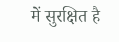में सुरक्षित है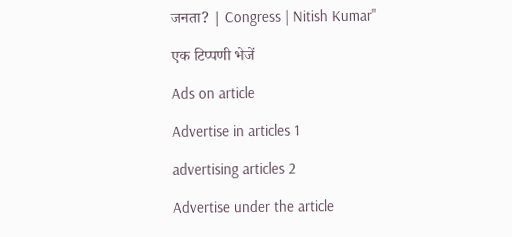जनता? | Congress | Nitish Kumar"

एक टिप्पणी भेजें

Ads on article

Advertise in articles 1

advertising articles 2

Advertise under the article